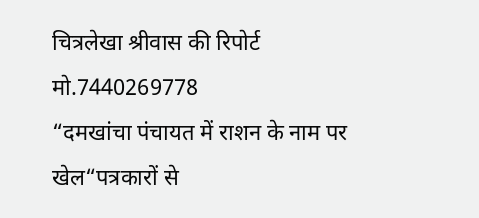चित्रलेखा श्रीवास की रिपोर्ट
मो.7440269778
“दमखांचा पंचायत में राशन के नाम पर खेल“पत्रकारों से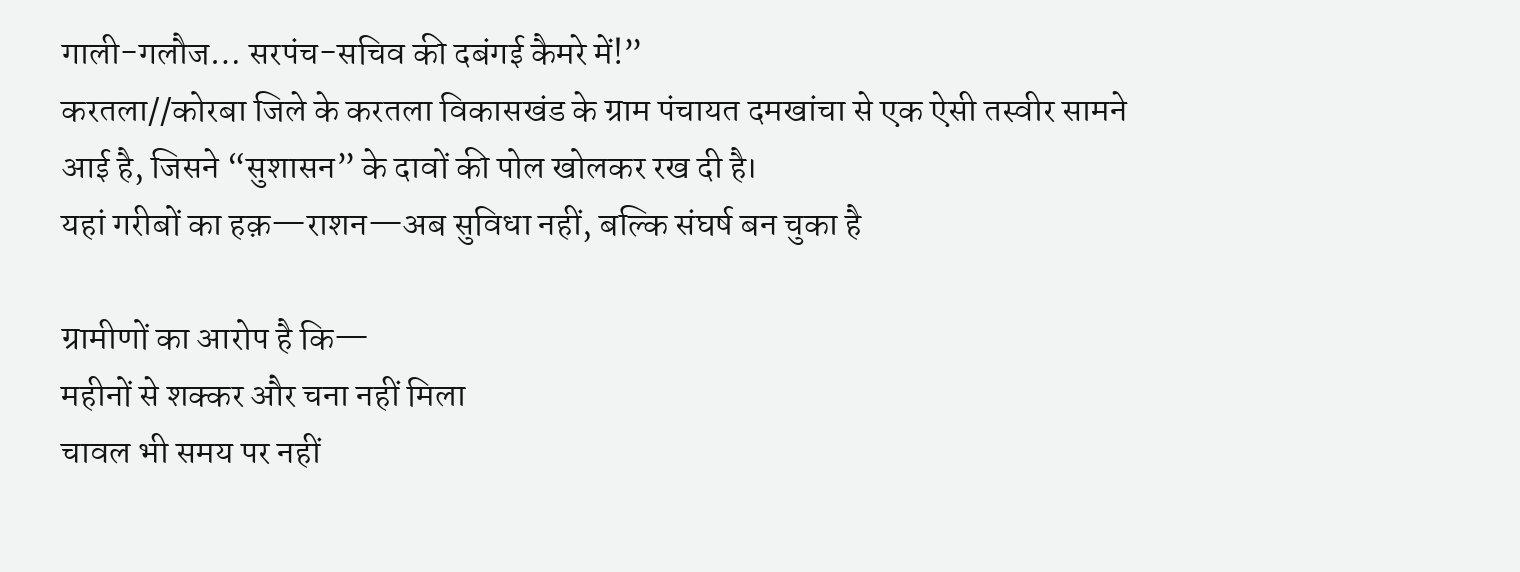गाली-गलौज… सरपंच-सचिव की दबंगई कैमरे में!”
करतला//कोरबा जिले के करतला विकासखंड के ग्राम पंचायत दमखांचा से एक ऐसी तस्वीर सामने आई है, जिसने “सुशासन” के दावों की पोल खोलकर रख दी है।
यहां गरीबों का हक़—राशन—अब सुविधा नहीं, बल्कि संघर्ष बन चुका है

ग्रामीणों का आरोप है कि—
महीनों से शक्कर और चना नहीं मिला
चावल भी समय पर नहीं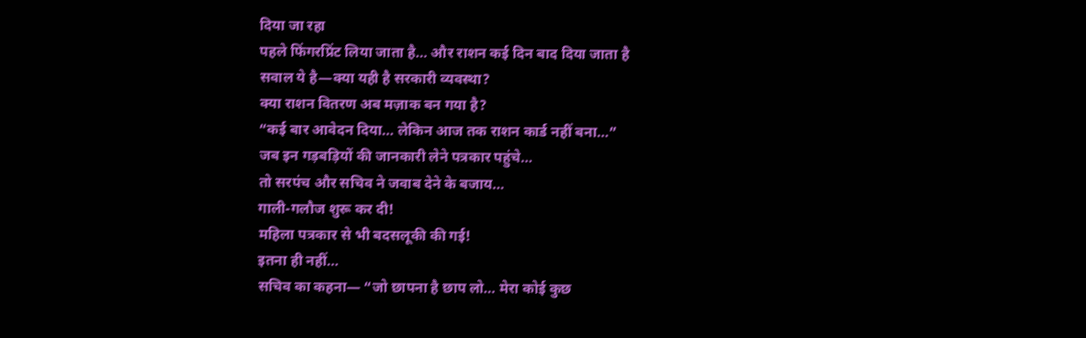दिया जा रहा
पहले फिंगरप्रिंट लिया जाता है… और राशन कई दिन बाद दिया जाता है
सवाल ये है—क्या यही है सरकारी व्यवस्था?
क्या राशन वितरण अब मज़ाक बन गया है?
“कई बार आवेदन दिया… लेकिन आज तक राशन कार्ड नहीं बना…”
जब इन गड़बड़ियों की जानकारी लेने पत्रकार पहुंचे…
तो सरपंच और सचिव ने जवाब देने के बजाय…
गाली-गलौज शुरू कर दी!
महिला पत्रकार से भी बदसलूकी की गई!
इतना ही नहीं…
सचिव का कहना— “जो छापना है छाप लो… मेरा कोई कुछ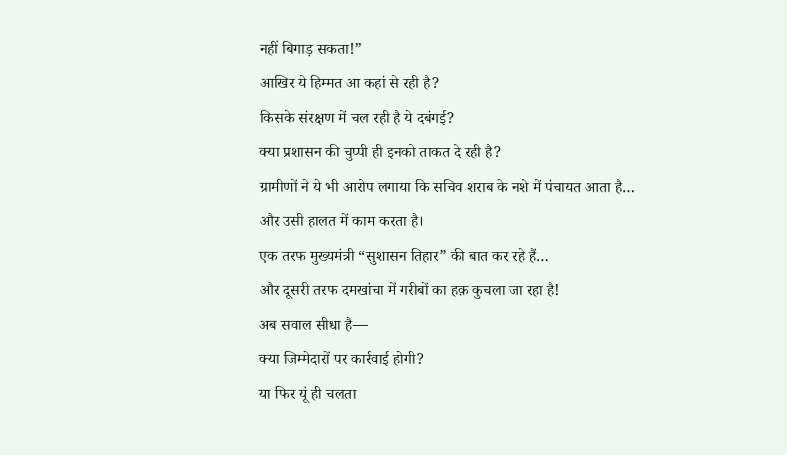नहीं बिगाड़ सकता!”
आखिर ये हिम्मत आ कहां से रही है?
किसके संरक्षण में चल रही है ये दबंगई?
क्या प्रशासन की चुप्पी ही इनको ताकत दे रही है?
ग्रामीणों ने ये भी आरोप लगाया कि सचिव शराब के नशे में पंचायत आता है…
और उसी हालत में काम करता है।
एक तरफ मुख्यमंत्री “सुशासन तिहार” की बात कर रहे हैं…
और दूसरी तरफ दमखांचा में गरीबों का हक़ कुचला जा रहा है!
अब सवाल सीधा है—
क्या जिम्मेदारों पर कार्रवाई होगी?
या फिर यूं ही चलता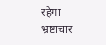रहेगा भ्रष्टाचार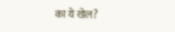का ये खेल?